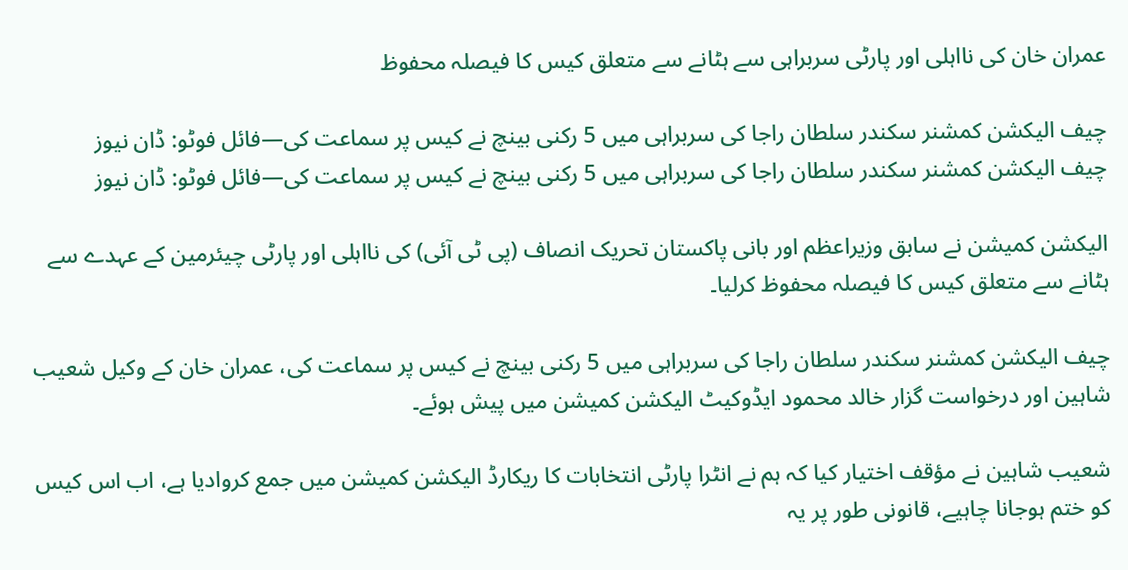عمران خان کی نااہلی اور پارٹی سربراہی سے ہٹانے سے متعلق کیس کا فیصلہ محفوظ

چیف الیکشن کمشنر سکندر سلطان راجا کی سربراہی میں 5 رکنی بینچ نے کیس پر سماعت کی—فائل فوٹو: ڈان نیوز
چیف الیکشن کمشنر سکندر سلطان راجا کی سربراہی میں 5 رکنی بینچ نے کیس پر سماعت کی—فائل فوٹو: ڈان نیوز

الیکشن کمیشن نے سابق وزیراعظم اور بانی پاکستان تحریک انصاف (پی ٹی آئی) کی نااہلی اور پارٹی چیئرمین کے عہدے سے ہٹانے سے متعلق کیس کا فیصلہ محفوظ کرلیا۔

چیف الیکشن کمشنر سکندر سلطان راجا کی سربراہی میں 5 رکنی بینچ نے کیس پر سماعت کی، عمران خان کے وکیل شعیب شاہین اور درخواست گزار خالد محمود ایڈوکیٹ الیکشن کمیشن میں پیش ہوئے۔

شعیب شاہین نے مؤقف اختیار کیا کہ ہم نے انٹرا پارٹی انتخابات کا ریکارڈ الیکشن کمیشن میں جمع کروادیا ہے، اب اس کیس کو ختم ہوجانا چاہیے، قانونی طور پر یہ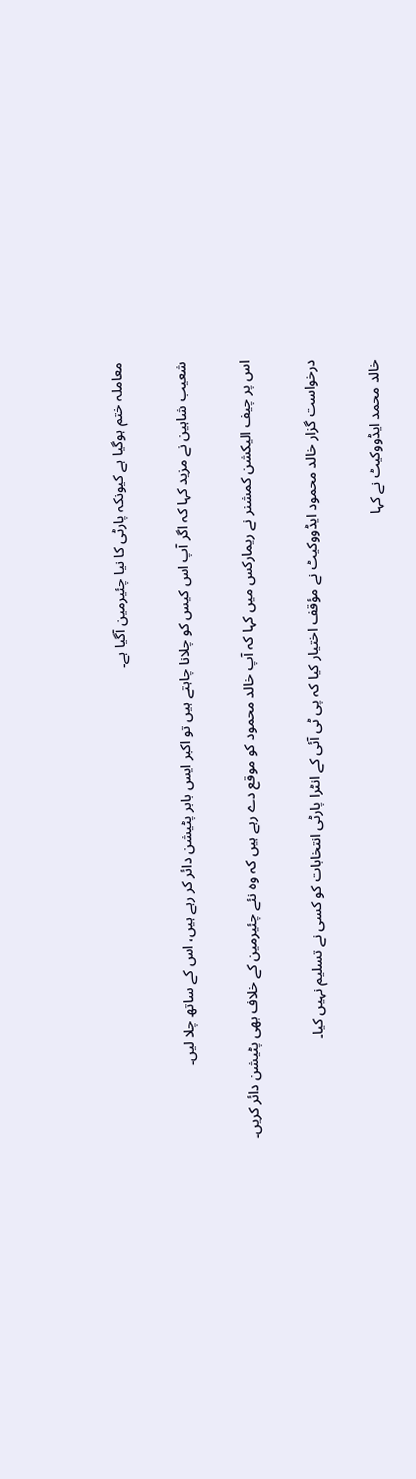معاملہ ختم ہوگیا ہے کیونکہ پارٹی کا نیا چئیرمین آگیا ہے۔

شعیب شاہین نے مزید کہا کہ اگر آپ اس کیس کو چلانا چاہتے ہیں تو اکبر ایس بابر پٹیشن دائر کر رہے ہیں، اس کے ساتھ چلا لیں۔

اس پر چیف الیکشن کمشنر نے ریمارکس میں کہا کہ آپ خالد محمود کو موقع دے رہے ہیں کہ وہ نئے چئیرمین کے خلاف بھی پٹیشن دائر کریں۔

درخواست گزار خالد محمود ایڈووکیٹ نے مؤقف اختیار کیا کہ پی ٹی آئی کے انٹرا پارٹی انتخابات کو کسی نے تسلیم نہیں کیا۔

خالد محمد ایڈووکیٹ نے کہا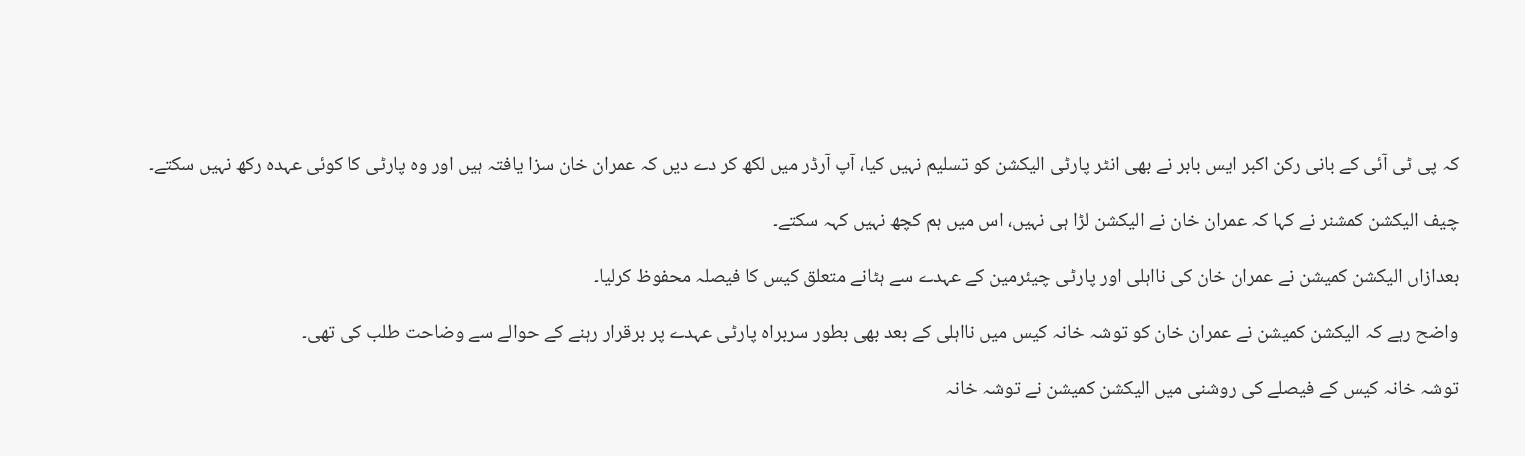کہ پی ٹی آئی کے بانی رکن اکبر ایس بابر نے بھی انٹر پارٹی الیکشن کو تسلیم نہیں کیا، آپ آرڈر میں لکھ کر دے دیں کہ عمران خان سزا یافتہ ہیں اور وہ پارٹی کا کوئی عہدہ رکھ نہیں سکتے۔

چیف الیکشن کمشنر نے کہا کہ عمران خان نے الیکشن لڑا ہی نہیں، اس میں ہم کچھ نہیں کہہ سکتے۔

بعدازاں الیکشن کمیشن نے عمران خان کی نااہلی اور پارٹی چیئرمین کے عہدے سے ہٹانے متعلق کیس کا فیصلہ محفوظ کرلیا۔

واضح رہے کہ الیکشن کمیشن نے عمران خان کو توشہ خانہ کیس میں نااہلی کے بعد بھی بطور سربراہ پارٹی عہدے پر برقرار رہنے کے حوالے سے وضاحت طلب کی تھی۔

توشہ خانہ کیس کے فیصلے کی روشنی میں الیکشن کمیشن نے توشہ خانہ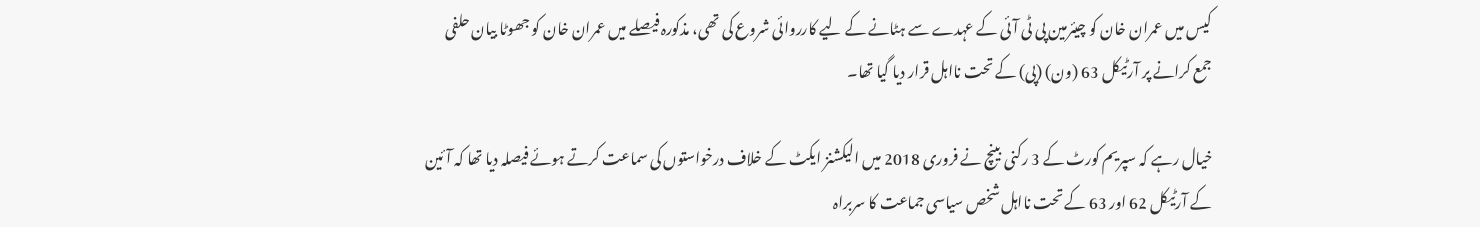کیس میں عمران خان کو چیئرمین پی ٹی آئی کے عہدے سے ہٹانے کے لیے کارروائی شروع کی تھی، مذکورہ فیصلے میں عمران خان کو جھوٹا بیان حلفی جمع کرانے پر آرٹیکل 63 (ون) (پی) کے تحت نااہل قرار دیا گیا تھا۔

خیال رہے کہ سپریم کورٹ کے 3 رکنی بینچ نے فروری 2018 میں الیکشنز ایکٹ کے خلاف درخواستوں کی سماعت کرتے ہوئے فیصلہ دیا تھا کہ آئین کے آرٹیکل 62 اور 63 کے تحت نااہل شخص سیاسی جماعت کا سربراہ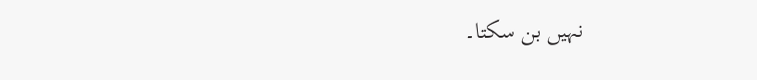نہیں بن سکتا۔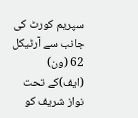سپریم کورٹ کی جانب سے آرٹیکل 62 (ون) (ایف)کے تحت نواز شریف کو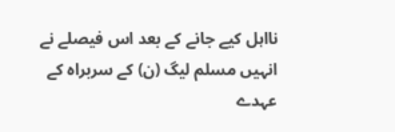نااہل کیے جانے کے بعد اس فیصلے نے انہیں مسلم لیگ (ن) کے سربراہ کے عہدے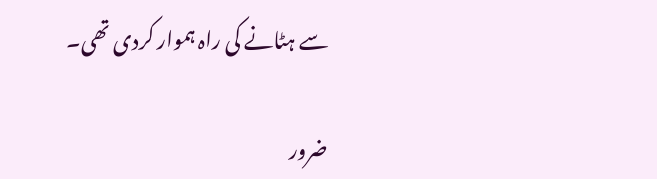سے ہٹانے کی راہ ہموار کردی تھی۔

ضرور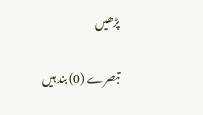پڑھیں

تبصرے (0) بند ہیں